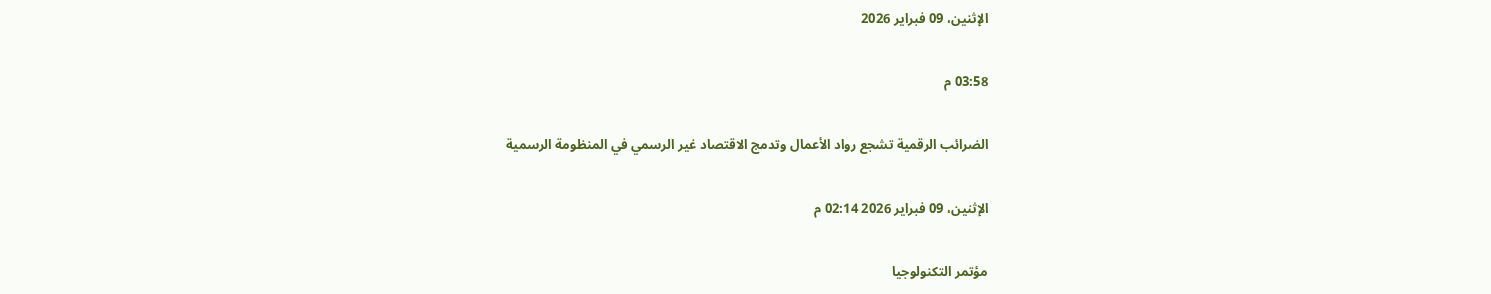الإثنين، 09 فبراير 2026

03:58 م

الضرائب الرقمية تشجع رواد الأعمال وتدمج الاقتصاد غير الرسمي في المنظومة الرسمية

الإثنين، 09 فبراير 2026 02:14 م

مؤتمر التكنولوجيا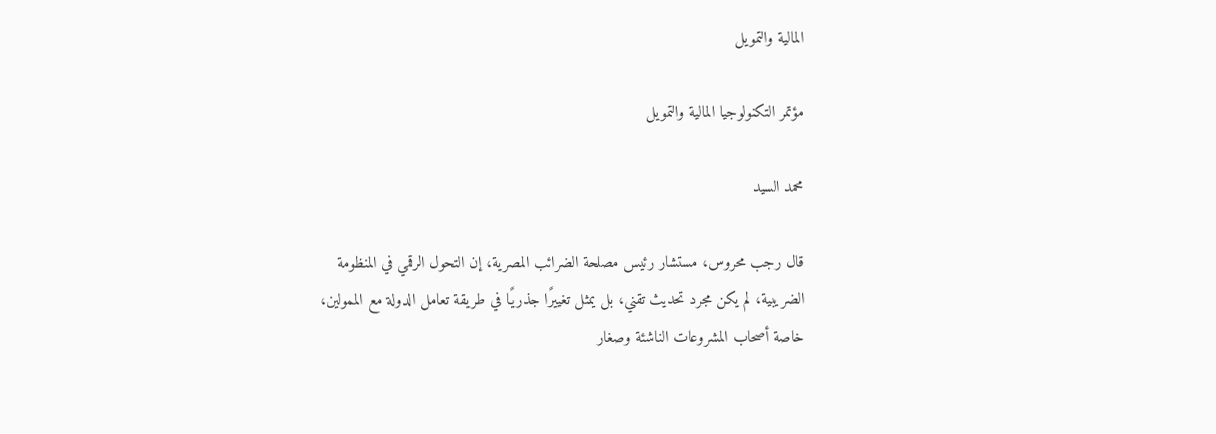المالية والتمويل

مؤتمر التكنولوجيا المالية والتمويل

محمد السيد

قال رجب محروس، مستشار رئيس مصلحة الضرائب المصرية، إن التحول الرقمي في المنظومة الضريبية، لم يكن مجرد تحديث تقني، بل يمثل تغييرًا جذريًا في طريقة تعامل الدولة مع الممولين، خاصة أصحاب المشروعات الناشئة وصغار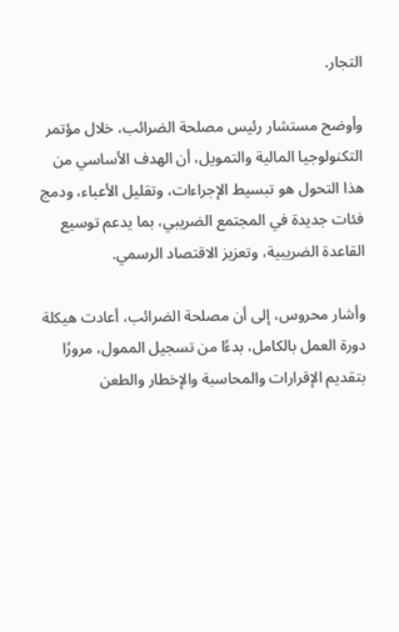التجار.

وأوضح مستشار رئيس مصلحة الضرائب، خلال مؤتمر التكنولوجيا المالية والتمويل، أن الهدف الأساسي من هذا التحول هو تبسيط الإجراءات، وتقليل الأعباء، ودمج فئات جديدة في المجتمع الضريبي، بما يدعم توسيع القاعدة الضريبية، وتعزيز الاقتصاد الرسمي.

وأشار محروس، إلى أن مصلحة الضرائب، أعادت هيكلة دورة العمل بالكامل، بدءًا من تسجيل الممول، مرورًا بتقديم الإقرارات والمحاسبة والإخطار والطعن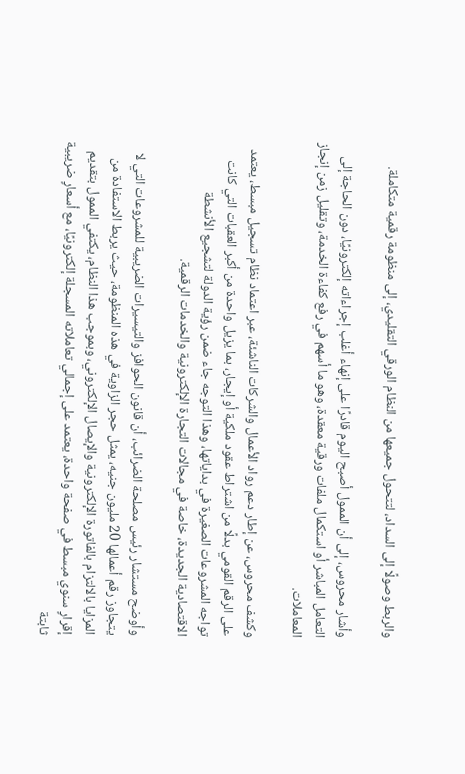والربط وصولًا إلى السداد، لتتحول جميعها من النظام الورقي التقليدي، إلى منظومة رقمية متكاملة.

وأشار محروس، إلى أن الممول أصبح اليوم قادرًا على إنهاء أغلب إجراءاته إلكترونيًا، دون الحاجة إلى التعامل المباشر أو استكمال ملفات ورقية معقدة، وهو ما أسهم في رفع كفاءة الخدمة، وتقليل زمن إنجاز المعاملات.

وكشف محروس، عن إطار دعم رواد الأعمال والشركات الناشئة، عبر اعتماد نظام تسجيل مبسط، يعتمد على الرقم القومي بدلًا من اشتراط عقود ملكية أو إيجار، بما يزيل واحدة من أكبر العقبات التي كانت تواجه المشروعات الصغيرة في بداياتها، وهذا التوجه جاء ضمن رؤية الدولة لتشجيع الأنشطة الاقتصادية الجديدة، خاصة في مجالات التجارة الإلكترونية والخدمات الرقمية.

وأوضح مستشار رئيس مصلحة الضرائب، أن قانون الحوافز والتيسيرات الضريبية للمشروعات التي لا يتجاوز رقم أعمالها 20 مليون جنيه، يمثل حجر الزاوية في هذه المنظومة، حيث يربط الاستفادة من المزايا بالالتزام بالفاتورة الإلكترونية والإيصال الإلكتروني، وبموجب هذا النظام، يكتفي الممول بتقديم إقرارٍ سنوي مبسط في صفحة واحدة، يعتمد على إجمالي تعاملاته المسجلة إلكترونيًا، مع أسعارٍ ضريبية ثابتة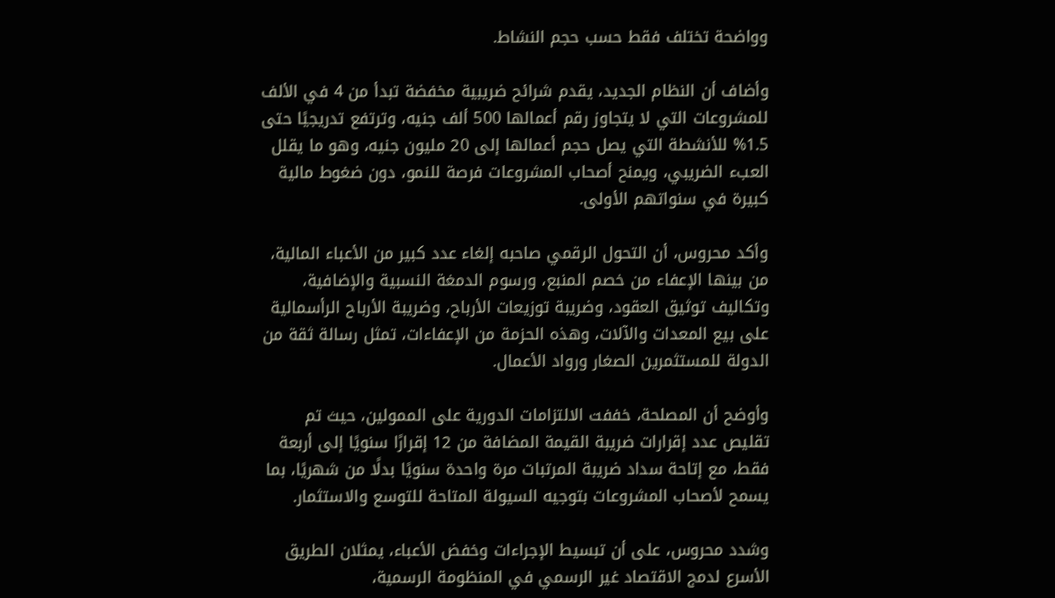وواضحة تختلف فقط حسب حجم النشاط.

وأضاف أن النظام الجديد، يقدم شرائح ضريبية مخفضة تبدأ من 4 في الألف للمشروعات التي لا يتجاوز رقم أعمالها 500 ألف جنيه، وترتفع تدريجيًا حتى 1.5% للأنشطة التي يصل حجم أعمالها إلى 20 مليون جنيه، وهو ما يقلل العبء الضريبي، ويمنح أصحاب المشروعات فرصة للنمو، دون ضغوط مالية كبيرة في سنواتهم الأولى.

وأكد محروس، أن التحول الرقمي صاحبه إلغاء عدد كبير من الأعباء المالية، من بينها الإعفاء من خصم المنبع، ورسوم الدمغة النسبية والإضافية، وتكاليف توثيق العقود، وضريبة توزيعات الأرباح، وضريبة الأرباح الرأسمالية على بيع المعدات والآلات، وهذه الحزمة من الإعفاءات، تمثل رسالة ثقة من الدولة للمستثمرين الصغار ورواد الأعمال.

وأوضح أن المصلحة، خففت الالتزامات الدورية على الممولين، حيث تم تقليص عدد إقرارات ضريبة القيمة المضافة من 12 إقرارًا سنويًا إلى أربعة فقط، مع إتاحة سداد ضريبة المرتبات مرة واحدة سنويًا بدلًا من شهريًا، بما يسمح لأصحاب المشروعات بتوجيه السيولة المتاحة للتوسع والاستثمار.

وشدد محروس، على أن تبسيط الإجراءات وخفض الأعباء، يمثلان الطريق الأسرع لدمج الاقتصاد غير الرسمي في المنظومة الرسمية،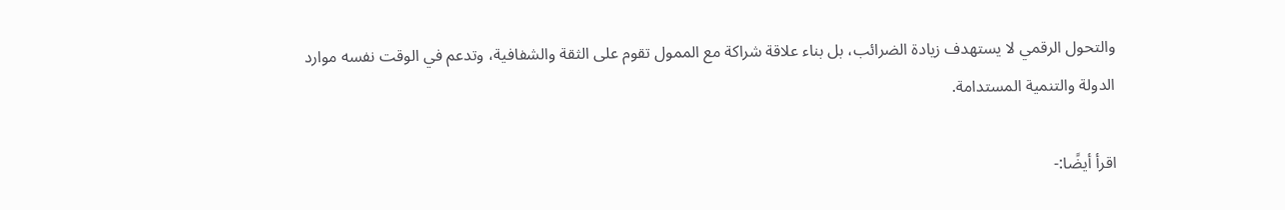والتحول الرقمي لا يستهدف زيادة الضرائب، بل بناء علاقة شراكة مع الممول تقوم على الثقة والشفافية، وتدعم في الوقت نفسه موارد الدولة والتنمية المستدامة.

اقرأ أيضًا:-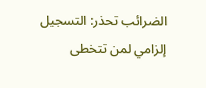الضرائب تحذر: التسجيل إلزامي لمن تتخطى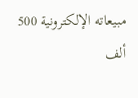مبيعاته الإلكترونية 500 ألف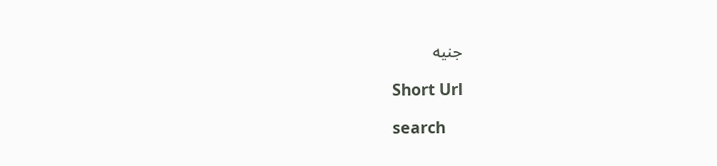جنيه

Short Url

search